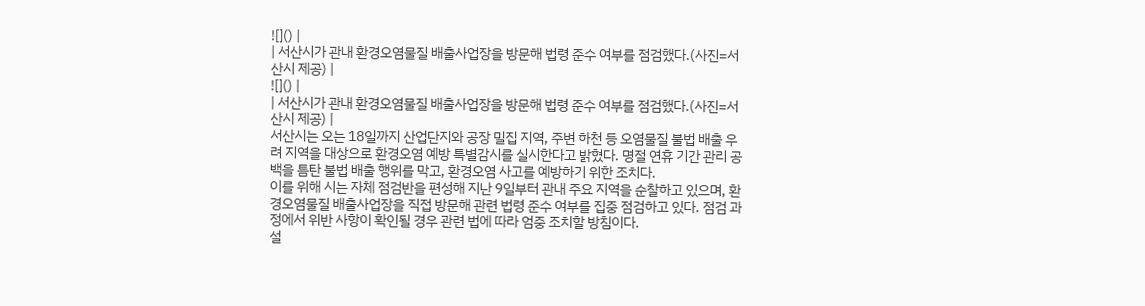![]() |
| 서산시가 관내 환경오염물질 배출사업장을 방문해 법령 준수 여부를 점검했다.(사진=서산시 제공) |
![]() |
| 서산시가 관내 환경오염물질 배출사업장을 방문해 법령 준수 여부를 점검했다.(사진=서산시 제공) |
서산시는 오는 18일까지 산업단지와 공장 밀집 지역, 주변 하천 등 오염물질 불법 배출 우려 지역을 대상으로 환경오염 예방 특별감시를 실시한다고 밝혔다. 명절 연휴 기간 관리 공백을 틈탄 불법 배출 행위를 막고, 환경오염 사고를 예방하기 위한 조치다.
이를 위해 시는 자체 점검반을 편성해 지난 9일부터 관내 주요 지역을 순찰하고 있으며, 환경오염물질 배출사업장을 직접 방문해 관련 법령 준수 여부를 집중 점검하고 있다. 점검 과정에서 위반 사항이 확인될 경우 관련 법에 따라 엄중 조치할 방침이다.
설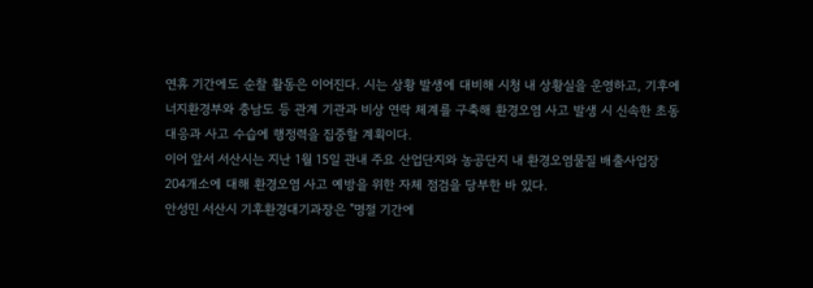연휴 기간에도 순찰 활동은 이어진다. 시는 상황 발생에 대비해 시청 내 상황실을 운영하고, 기후에너지환경부와 충남도 등 관계 기관과 비상 연락 체계를 구축해 환경오염 사고 발생 시 신속한 초동 대응과 사고 수습에 행정력을 집중할 계획이다.
이어 앞서 서산시는 지난 1월 15일 관내 주요 산업단지와 농공단지 내 환경오염물질 배출사업장 204개소에 대해 환경오염 사고 예방을 위한 자체 점검을 당부한 바 있다.
안성민 서산시 기후환경대기과장은 "명절 기간에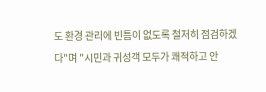도 환경 관리에 빈틈이 없도록 철저히 점검하겠다"며 "시민과 귀성객 모두가 쾌적하고 안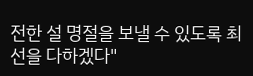전한 설 명절을 보낼 수 있도록 최선을 다하겠다"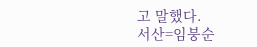고 말했다.
서산=임붕순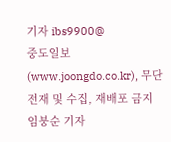기자 ibs9900@
중도일보(www.joongdo.co.kr), 무단전재 및 수집, 재배포 금지
임붕순 기자